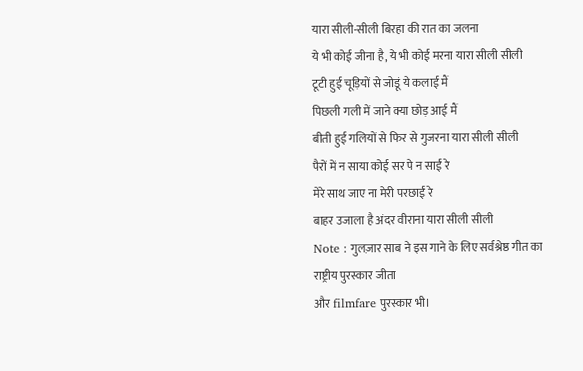यारा सीली-सीली बिरहा की रात का जलना
ये भी कोई जीना है, ये भी कोई मरना यारा सीली सीली
टूटी हुई चूड़ियों से जोडूं ये कलाई मैं
पिछली गली में जाने क्या छोड़ आई मैं
बीती हुई गलियों से फिर से गुजरना यारा सीली सीली
पैरों में न साया कोई सर पे न साईं रे
मेरे साथ जाए ना मेरी परछाईं रे
बाहर उजाला है अंदर वीराना यारा सीली सीली
Note : गुलज़ार साब ने इस गाने के लिए सर्वश्रेष्ठ गीत का राष्ट्रीय पुरस्कार जीता
और filmfare पुरस्कार भी।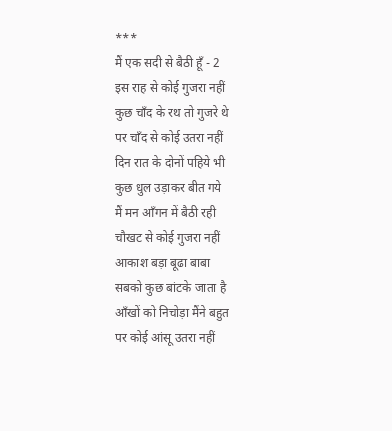***
मैं एक सदी से बैठी हूँ - 2
इस राह से कोई गुजरा नहीं
कुछ चाँद के रथ तो गुजरे थे
पर चाँद से कोई उतरा नहीं
दिन रात के दोनों पहिये भी
कुछ धुल उड़ाकर बीत गये
मैं मन आँगन में बैठी रही
चौखट से कोई गुजरा नहीं
आकाश बड़ा बूढा बाबा
सबको कुछ बांटके जाता है
आँखों को निचोड़ा मैंने बहुत
पर कोई आंसू उतरा नहीं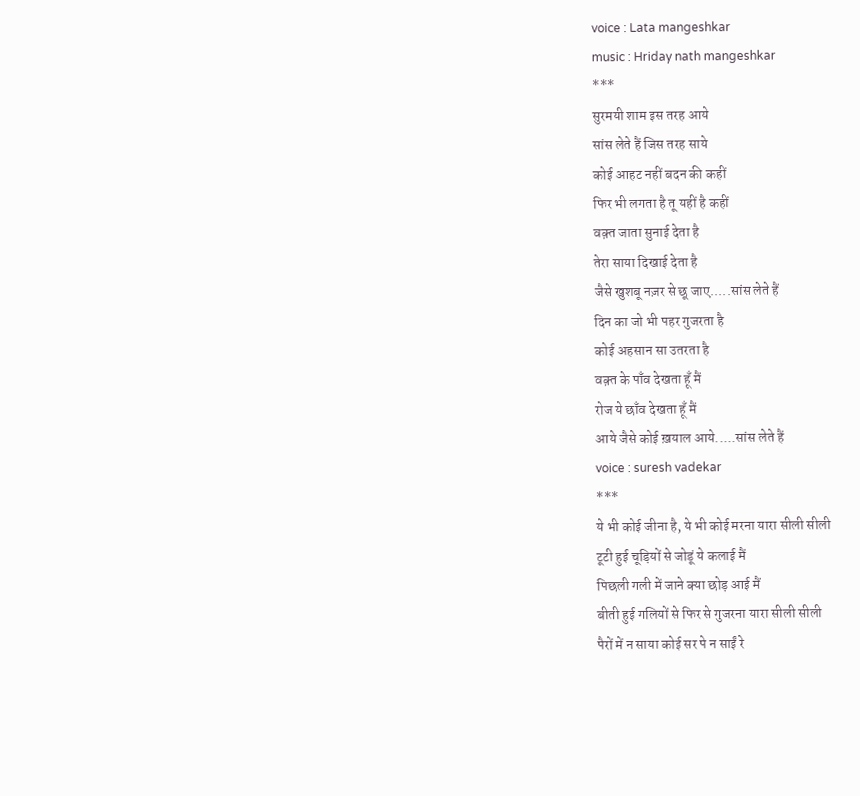voice : Lata mangeshkar
music : Hriday nath mangeshkar
***
सुरमयी शाम इस तरह आये
सांस लेते हैं जिस तरह साये
कोई आहट नहीं बदन की कहीं
फिर भी लगता है तू यहीं है कहीं
वक़्त जाता सुनाई देता है
तेरा साया दिखाई देता है
जैसे खुशबू नज़र से छू जाए.....सांस लेते हैं
दिन का जो भी पहर गुजरता है
कोई अहसान सा उतरता है
वक़्त के पाँव देखता हूँ मैं
रोज ये छाँव देखता हूँ मैं
आये जैसे कोई ख़याल आये.....सांस लेते हैं
voice : suresh vadekar
***
ये भी कोई जीना है, ये भी कोई मरना यारा सीली सीली
टूटी हुई चूड़ियों से जोडूं ये कलाई मैं
पिछली गली में जाने क्या छोड़ आई मैं
बीती हुई गलियों से फिर से गुजरना यारा सीली सीली
पैरों में न साया कोई सर पे न साईं रे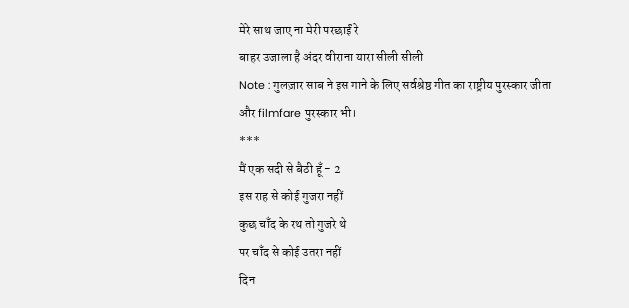मेरे साथ जाए ना मेरी परछाईं रे
बाहर उजाला है अंदर वीराना यारा सीली सीली
Note : गुलज़ार साब ने इस गाने के लिए सर्वश्रेष्ठ गीत का राष्ट्रीय पुरस्कार जीता
और filmfare पुरस्कार भी।
***
मैं एक सदी से बैठी हूँ - 2
इस राह से कोई गुजरा नहीं
कुछ चाँद के रथ तो गुजरे थे
पर चाँद से कोई उतरा नहीं
दिन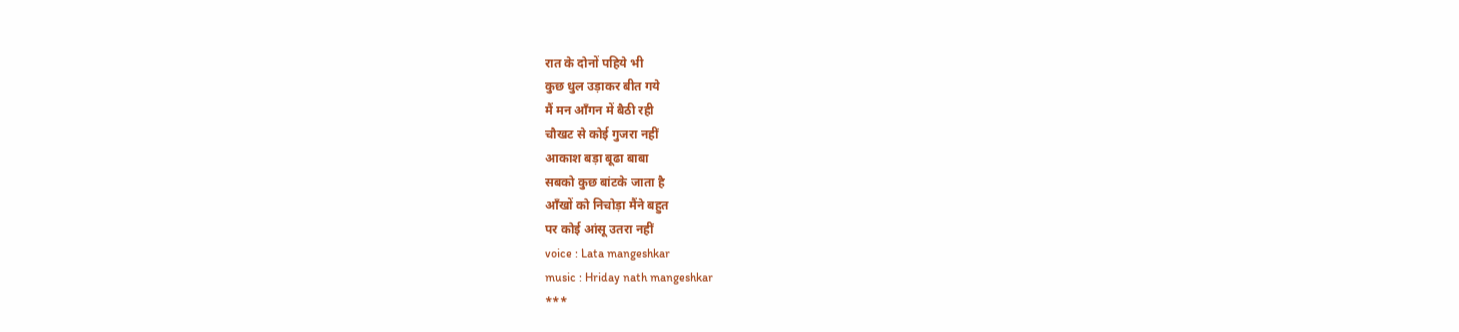रात के दोनों पहिये भी
कुछ धुल उड़ाकर बीत गये
मैं मन आँगन में बैठी रही
चौखट से कोई गुजरा नहीं
आकाश बड़ा बूढा बाबा
सबको कुछ बांटके जाता है
आँखों को निचोड़ा मैंने बहुत
पर कोई आंसू उतरा नहीं
voice : Lata mangeshkar
music : Hriday nath mangeshkar
***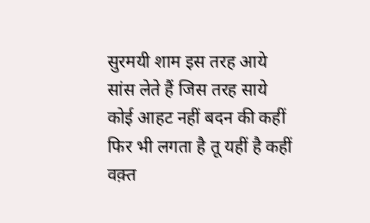सुरमयी शाम इस तरह आये
सांस लेते हैं जिस तरह साये
कोई आहट नहीं बदन की कहीं
फिर भी लगता है तू यहीं है कहीं
वक़्त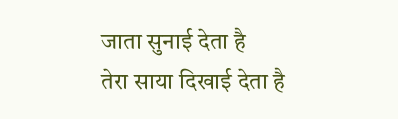जाता सुनाई देता है
तेरा साया दिखाई देता है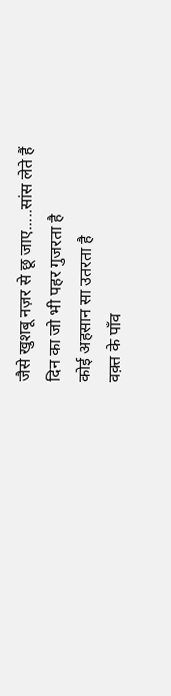जैसे खुशबू नज़र से छू जाए.....सांस लेते हैं
दिन का जो भी पहर गुजरता है
कोई अहसान सा उतरता है
वक़्त के पाँव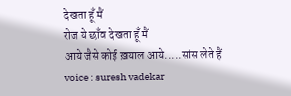देखता हूँ मैं
रोज ये छाँव देखता हूँ मैं
आये जैसे कोई ख़याल आये.....सांस लेते हैं
voice : suresh vadekar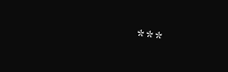***